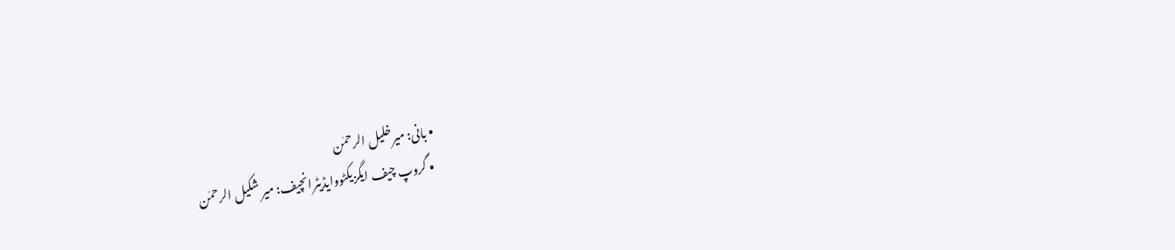• بانی: میرخلیل الرحمٰن
  • گروپ چیف ایگزیکٹووایڈیٹرانچیف: میر شکیل الرحمٰن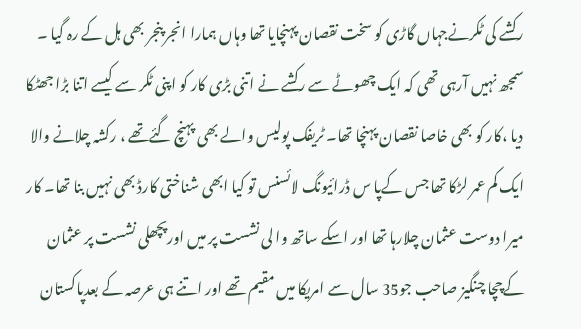رکشے کی ٹکرنےجہاں گاڑی کو سخت نقصان پہنچایا تھا وہاں ہمارا انجر پنجر بھی ہل کے رہ گیا ۔ سمجھ نہیں آرہی تھی کہ ایک چھوٹے سے رکشے نے اتنی بڑی کار کو اپنی ٹکر سے کیسے اتنا بڑا جھٹکا دیا ،کار کو بھی خاصا نقصان پہنچا تھا۔ ٹریفک پولیس والے بھی پہنچ گئےتھے ، رکشہ چلانے والا ایک کم عمر لڑکا تھا جس کےپا س ڈرائیونگ لائسنس تو کیا ابھی شناختی کارڈ بھی نہیں بنا تھا۔ کار میرا دوست عثمان چلارہا تھا اور اسکے ساتھ وا لی نشست پر میں اورپچھلی نشست پر عثمان کےچچا چنگیز صاحب جو35 سال سے امریکا میں مقیم تھے اور اتنے ہی عرصہ کے بعدپاکستان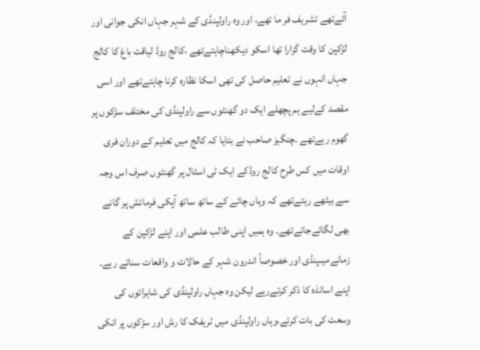آئےتھے تشریف فر ما تھے، اور وہ راولپنڈی کے شہر جہاں انکی جوانی اور لڑکپن کا وقت گزارا تھا اسکو دیکھناچاہتےتھے ،کالج روڈ لیاقت باغ کا کالج جہاں انہوں نے تعلیم حاصل کی تھی اسکا نظارہ کرنا چاہتےتھے اور اسی مقصد کےلیے ہم پچھلے ایک دو گھنٹوں سے راولپنڈی کی مختلف سڑکوں پر گھوم رہےتھے ۔چنگیز صاحب نے بتایا کہ کالج میں تعلیم کے دوران فری اوقات میں کس طرح کالج روڈکے ایک ٹی اسٹال پر گھنٹوں صرف اس وجہ سے بیٹھے رہتےتھے کہ وہاں چائے کے ساتھ ساتھ آپکی فرمائش پر گانے بھی لگائےجاتےتھے۔ وہ ہمیں اپنی طالب علمی اور اپنے لڑکپن کے زمانےمیںپنڈی اور خصوصاً اندرون شہر کے حالات و واقعات سناتے رہے۔ اپنے اساتذہ کا ذکر کرتےرہے لیکن وہ جہاں راولپنڈی کی شاہرائوں کی وسعت کی بات کرتے،وہاں راولپنڈی میں ٹریفک کا رش اور سڑکوں پر انکی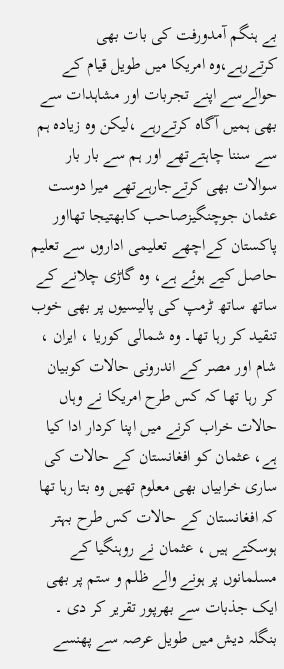بے ہنگم آمدورفت کی بات بھی کرتےرہے،وہ امریکا میں طویل قیام کے حوالےسے اپنے تجربات اور مشاہدات سے بھی ہمیں آگاہ کرتےرہے ،لیکن وہ زیادہ ہم سے سننا چاہتےتھے اور ہم سے بار بار سوالات بھی کرتےجارہےتھے میرا دوست عثمان جوچنگیزصاحب کابھتیجا تھااور پاکستان کےاچھے تعلیمی اداروں سے تعلیم حاصل کیے ہوئے ہے، وہ گاڑی چلانے کے ساتھ ساتھ ٹرمپ کی پالیسیوں پر بھی خوب تنقید کر رہا تھا۔ وہ شمالی کوریا ، ایران ، شام اور مصر کے اندرونی حالات کوبیان کر رہا تھا کہ کس طرح امریکا نے وہاں حالات خراب کرنے میں اپنا کردار ادا کیا ہے، عثمان کو افغانستان کے حالات کی ساری خرابیاں بھی معلوم تھیں وہ بتا رہا تھا کہ افغانستان کے حالات کس طرح بہتر ہوسکتے ہیں ، عثمان نے روہنگیا کے مسلمانوں پر ہونے والے ظلم و ستم پر بھی ایک جذبات سے بھرپور تقریر کر دی ۔ بنگلہ دیش میں طویل عرصہ سے پھنسے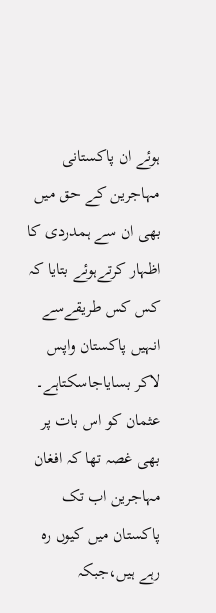ہوئے ان پاکستانی مہاجرین کے حق میں بھی ان سے ہمدردی کا اظہار کرتےہوئے بتایا کہ کس کس طریقےسے انہیں پاکستان واپس لاکر بسایاجاسکتاہے۔ عثمان کو اس بات پر بھی غصہ تھا کہ افغان مہاجرین اب تک پاکستان میں کیوں رہ رہے ہیں،جبکہ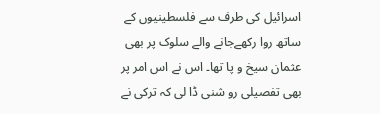اسرائیل کی طرف سے فلسطینیوں کے ساتھ روا رکھےجانے والے سلوک پر بھی عثمان سیخ و پا تھا۔ اس نے اس امر پر بھی تفصیلی رو شنی ڈا لی کہ ترکی نے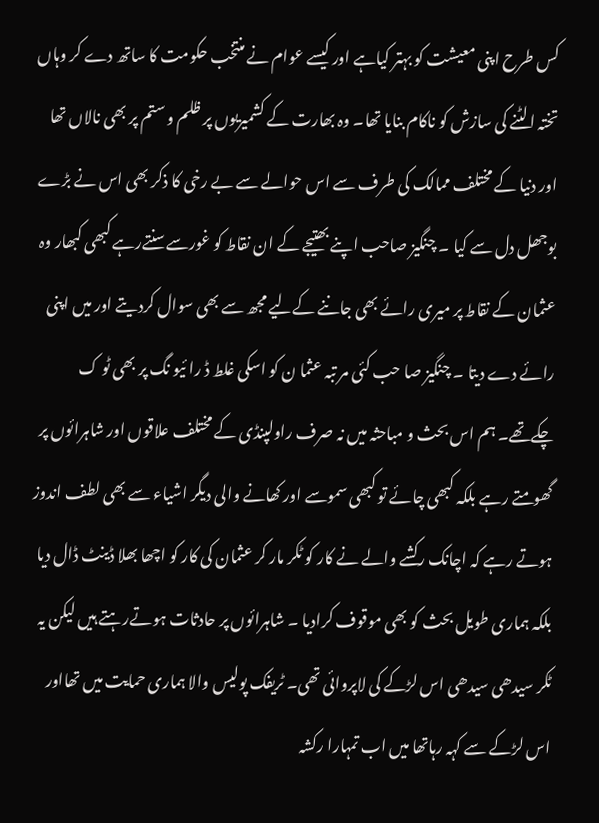کس طرح اپنی معیشت کو بہتر کیاہے اور کیسے عوام نے منتخب حکومت کا ساتھ دے کر وہاں تختہ الٹنے کی سازش کو ناکام بنایا تھا۔ وہ بھارت کے کشمیریوں پر ظلم و ستم پر بھی نالاں تھا اور دنیا کے مختلف ممالک کی طرف سے اس حوالے سے بے رخی کا ذکر بھی اس نے بڑے بوجھل دل سے کیا ۔ چنگیز صاحب اپنے بھتیجے کے ان نقاط کو غورسےسنتےرہے کبھی کبھار وہ عثمان کے نقاط پر میری رائے بھی جاننے کےلیے مجھ سے بھی سوال کردیتے اور میں اپنی رائے دے دیتا ۔ چنگیز صا حب کئی مر تبہ عثما ن کو اسکی غلط ڈ را ئیو نگ پر بھی ٹو ک چکےتھے۔ ہم اس بحث و مباحثہ میں نہ صرف راولپنڈی کے مختلف علاقوں اور شاہرائوں پر گھومتے رہے بلکہ کبھی چائے تو کبھی سموسے اور کھانے والی دیگر اشیاء سے بھی لطف اندوز ہوتے رہے کہ اچانک رکشے والے نے کار کو ٹکر مار کر عثمان کی کار کو اچھا بھلا ڈینٹ ڈال دیا بلکہ ہماری طویل بحث کو بھی موقوف کرادیا ۔ شاہرائوں پر حادثات ہوتےرہتے ہیں لیکن یہ ٹکر سیدھی سیدھی اس لڑکے کی لاپروائی تھی۔ ٹریفک پولیس والا ہماری حمایت میں تھااور اس لڑکے سے کہہ رہاتھا میں اب تمہارا رکشہ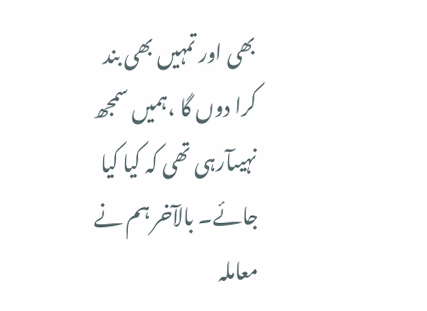بھی اور تمہیں بھی بند کرا دوں گا ،ہمیں سمجھ نہیںآرہی تھی کہ کیا کیا جائے۔ بالآخر ہم نے معاملہ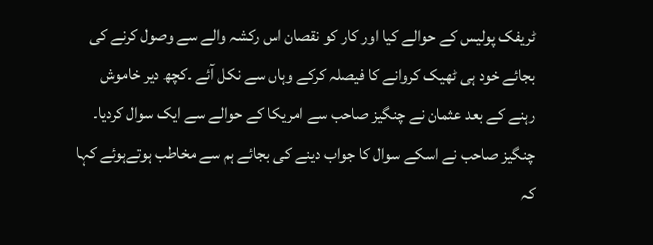ٹریفک پولیس کے حوالے کیا اور کار کو نقصان اس رکشہ والے سے وصول کرنے کی بجائے خود ہی ٹھیک کروانے کا فیصلہ کرکے وہاں سے نکل آئے ۔کچھ دیر خاموش رہنے کے بعد عثمان نے چنگیز صاحب سے امریکا کے حوالے سے ایک سوال کردیا۔ چنگیز صاحب نے اسکے سوال کا جواب دینے کی بجائے ہم سے مخاطب ہوتےہوئے کہا کہ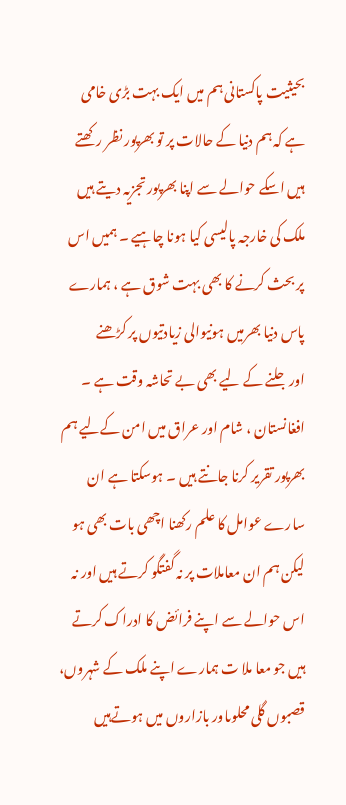بحیثیت پاکستانی ہم میں ایک بہت بڑی خامی ہے کہ ہم دنیا کے حالات پر تو بھرپور نظر رکھتے ہیں اسکے حوالے سے اپنا بھرپور تجزیہ دیتے ہیں ملک کی خارجہ پالیسی کیا ہونا چاہیے ۔ ہمیں اس پر بحث کرنے کا بھی بہت شوق ہے ، ہمارے پاس دنیا بھرمیں ہونیوالی زیادتیوں پر کڑھنے اورجلنے کے لیے بھی بے تحاشہ وقت ہے ۔ افغانستان ، شام اور عراق میں امن کےلیے ہم بھرپور تقریر کرنا جانتے ہیں ۔ ہوسکتا ہے ان سارے عوامل کا علم رکھنا اچھی بات بھی ہو لیکن ہم ان معاملات پر نہ گفتگو کرتے ہیں اور نہ اس حوالے سے اپنے فرائض کا ادراک کرتے ہیں جو معا ملا ت ہمارے اپنے ملک کے شہروں، قصبوں گلی محلوںاور بازاروں میں ہوتےہیں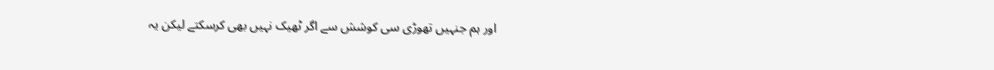اور ہم جنہیں تھوڑی سی کوشش سے اگر ٹھیک نہیں بھی کرسکتے لیکن یہ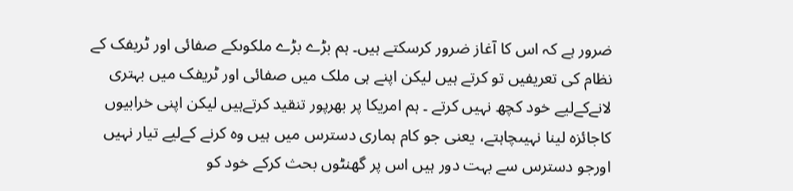ضرور ہے کہ اس کا آغاز ضرور کرسکتے ہیں۔ ہم بڑے بڑے ملکوںکے صفائی اور ٹریفک کے نظام کی تعریفیں تو کرتے ہیں لیکن اپنے ہی ملک میں صفائی اور ٹریفک میں بہتری لانےکےلیے خود کچھ نہیں کرتے ۔ ہم امریکا پر بھرپور تنقید کرتےہیں لیکن اپنی خرابیوں کاجائزہ لینا نہیںچاہتے، یعنی جو کام ہماری دسترس میں ہیں وہ کرنے کےلیے تیار نہیں اورجو دسترس سے بہت دور ہیں اس پر گھنٹوں بحث کرکے خود کو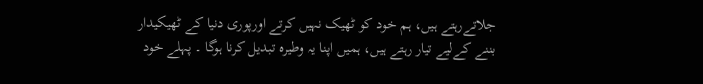جلاتےرہتے ہیں، ہم خود کو ٹھیک نہیں کرتے اورپوری دنیا کے ٹھیکیدار بننے کےلیے تیار رہتے ہیں، ہمیں اپنا یہ وطیرہ تبدیل کرنا ہوگا ۔ پہلے خود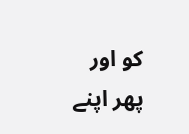کو اور پھر اپنے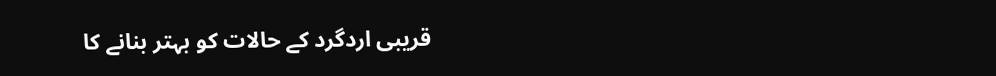قریبی اردگرد کے حالات کو بہتر بنانے کا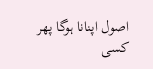اصول اپنانا ہوگا پھر کسی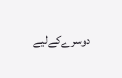دوسرےکےلیے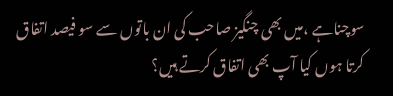سوچناہے ،میں بھی چنگیز صاحب کی ان باتوں سے سو فیصد اتفاق کرتا ہوں کیا آپ بھی اتفاق کرتے ہیں؟